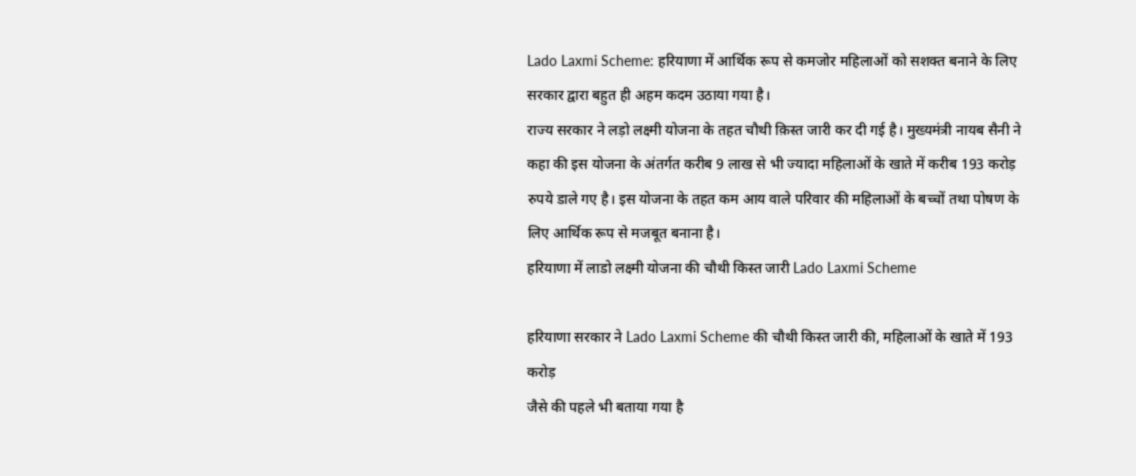Lado Laxmi Scheme: हरियाणा में आर्थिक रूप से कमजोर महिलाओं को सशक्त बनाने के लिए सरकार द्वारा बहुत ही अहम कदम उठाया गया है।
राज्य सरकार ने लड़ो लक्ष्मी योजना के तहत चौथी क़िस्त जारी कर दी गई है। मुख्यमंत्री नायब सैनी ने कहा की इस योजना के अंतर्गत करीब 9 लाख से भी ज्यादा महिलाओं के खाते में करीब 193 करोड़ रुपये डाले गए है। इस योजना के तहत कम आय वाले परिवार की महिलाओं के बच्चों तथा पोषण के लिए आर्थिक रूप से मजबूत बनाना है।
हरियाणा में लाडो लक्ष्मी योजना की चौथी किस्त जारी Lado Laxmi Scheme

हरियाणा सरकार ने Lado Laxmi Scheme की चौथी किस्त जारी की, महिलाओं के खाते में 193 करोड़
जैसे की पहले भी बताया गया है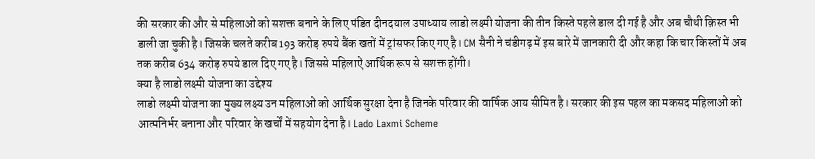की सरकार की और से महिलाओं को सशक्त बनाने के लिए पंडित दीनदयाल उपाध्याय लाडो लक्ष्मी योजना की तीन किस्ते पहले डाल दी गई है और अब चौथी क़िस्त भी डाली जा चुकी है। जिसके चलते करीब 193 करोड़ रुपये बैंक खतों में ट्रांसफर किए गए है। CM सैनी ने चंडीगढ़ में इस बारे में जानकारी दी और कहा कि चार किस्तों में अब तक करीब 634 करोड़ रुपये डाल दिए गए है। जिससे महिलाऐं आर्थिक रूप से सशक्त होंगी।
क्या है लाडो लक्ष्मी योजना का उद्देश्य
लाडो लक्ष्मी योजना का मुख्य लक्ष्य उन महिलाओं को आर्थिक सुरक्षा देना है जिनके परिवार की वार्षिक आय सीमित है। सरकार की इस पहल का मकसद महिलाओं को आत्मनिर्भर बनाना और परिवार के खर्चों में सहयोग देना है। Lado Laxmi Scheme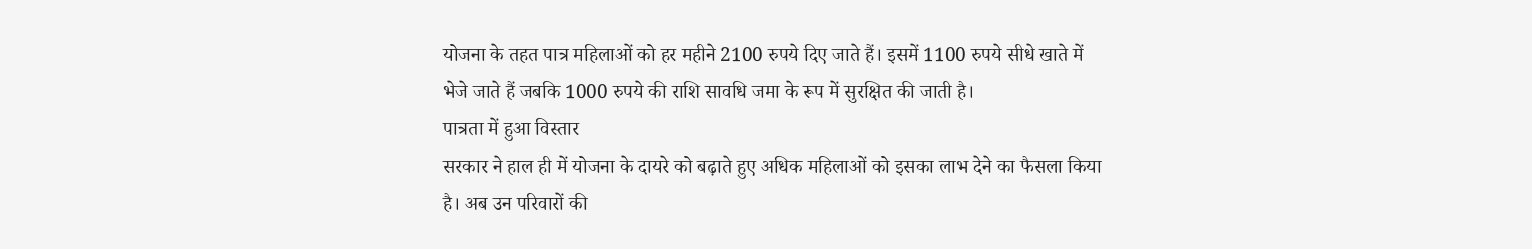योजना के तहत पात्र महिलाओं को हर महीने 2100 रुपये दिए जाते हैं। इसमें 1100 रुपये सीधे खाते में भेजे जाते हैं जबकि 1000 रुपये की राशि सावधि जमा के रूप में सुरक्षित की जाती है।
पात्रता में हुआ विस्तार
सरकार ने हाल ही में योजना के दायरे को बढ़ाते हुए अधिक महिलाओं को इसका लाभ देने का फैसला किया है। अब उन परिवारों की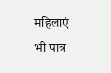महिलाएं भी पात्र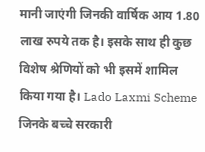मानी जाएंगी जिनकी वार्षिक आय 1.80 लाख रुपये तक है। इसके साथ ही कुछ विशेष श्रेणियों को भी इसमें शामिल किया गया है। Lado Laxmi Scheme
जिनके बच्चे सरकारी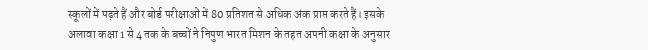स्कूलों में पढ़ते हैं और बोर्ड परीक्षाओं में 80 प्रतिशत से अधिक अंक प्राप्त करते हैं। इसके अलावा कक्षा 1 से 4 तक के बच्चों ने निपुण भारत मिशन के तहत अपनी कक्षा के अनुसार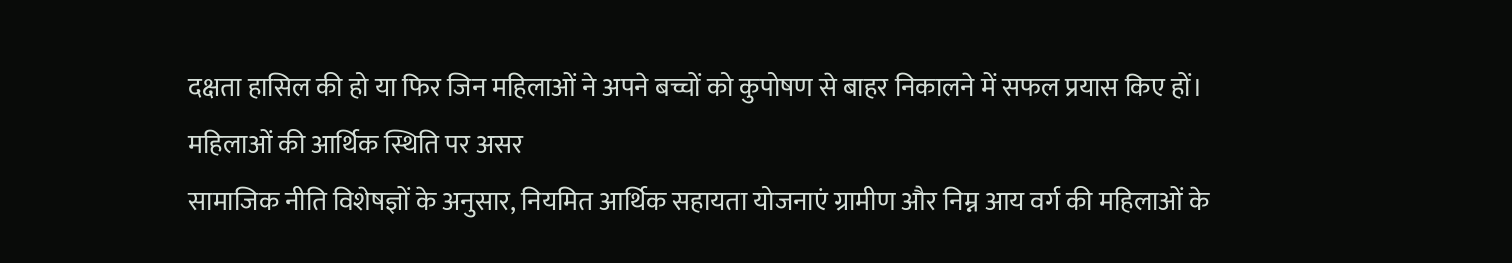दक्षता हासिल की हो या फिर जिन महिलाओं ने अपने बच्चों को कुपोषण से बाहर निकालने में सफल प्रयास किए हों।
महिलाओं की आर्थिक स्थिति पर असर
सामाजिक नीति विशेषज्ञों के अनुसार, नियमित आर्थिक सहायता योजनाएं ग्रामीण और निम्न आय वर्ग की महिलाओं के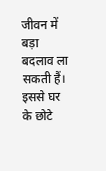जीवन में बड़ा बदलाव ला सकती हैं। इससे घर के छोटे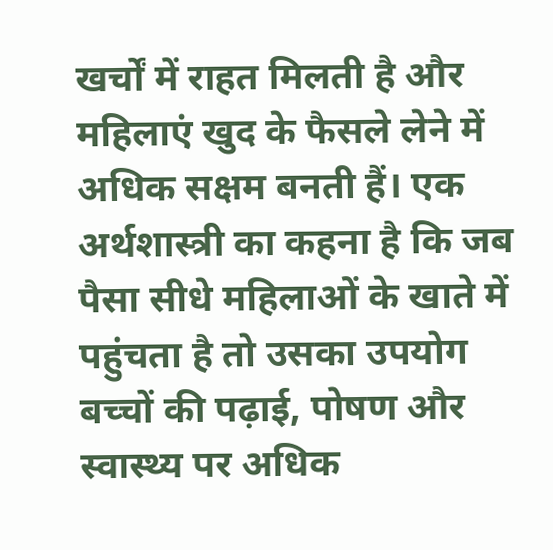खर्चों में राहत मिलती है और महिलाएं खुद के फैसले लेने में अधिक सक्षम बनती हैं। एक अर्थशास्त्री का कहना है कि जब पैसा सीधे महिलाओं के खाते में पहुंचता है तो उसका उपयोग बच्चों की पढ़ाई, पोषण और स्वास्थ्य पर अधिक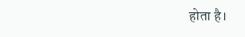होता है।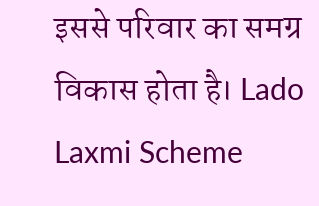इससे परिवार का समग्र विकास होता है। Lado Laxmi Scheme